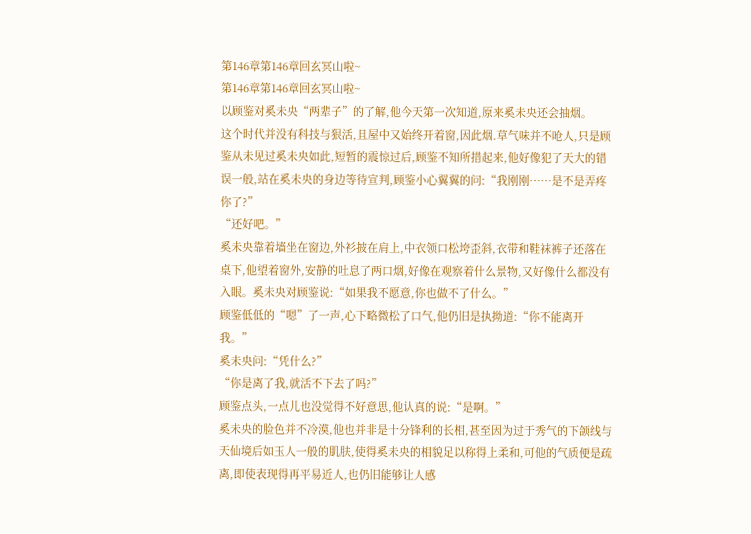第146章第146章回玄冥山啦~
第146章第146章回玄冥山啦~
以顾鉴对奚未央“两辈子”的了解,他今天第一次知道,原来奚未央还会抽烟。
这个时代并没有科技与狠活,且屋中又始终开着窗,因此烟.草气味并不呛人,只是顾鉴从未见过奚未央如此,短暂的震惊过后,顾鉴不知所措起来,他好像犯了天大的错误一般,站在奚未央的身边等待宣判,顾鉴小心翼翼的问:“我刚刚……是不是弄疼你了?”
“还好吧。”
奚未央靠着墙坐在窗边,外衫披在肩上,中衣领口松垮歪斜,衣带和鞋袜裤子还落在桌下,他望着窗外,安静的吐息了两口烟,好像在观察着什么景物,又好像什么都没有入眼。奚未央对顾鉴说:“如果我不愿意,你也做不了什么。”
顾鉴低低的“嗯”了一声,心下略微松了口气,他仍旧是执拗道:“你不能离开我。”
奚未央问:“凭什么?”
“你是离了我,就活不下去了吗?”
顾鉴点头,一点儿也没觉得不好意思,他认真的说:“是啊。”
奚未央的脸色并不冷漠,他也并非是十分锋利的长相,甚至因为过于秀气的下颌线与天仙境后如玉人一般的肌肤,使得奚未央的相貌足以称得上柔和,可他的气质便是疏离,即使表现得再平易近人,也仍旧能够让人感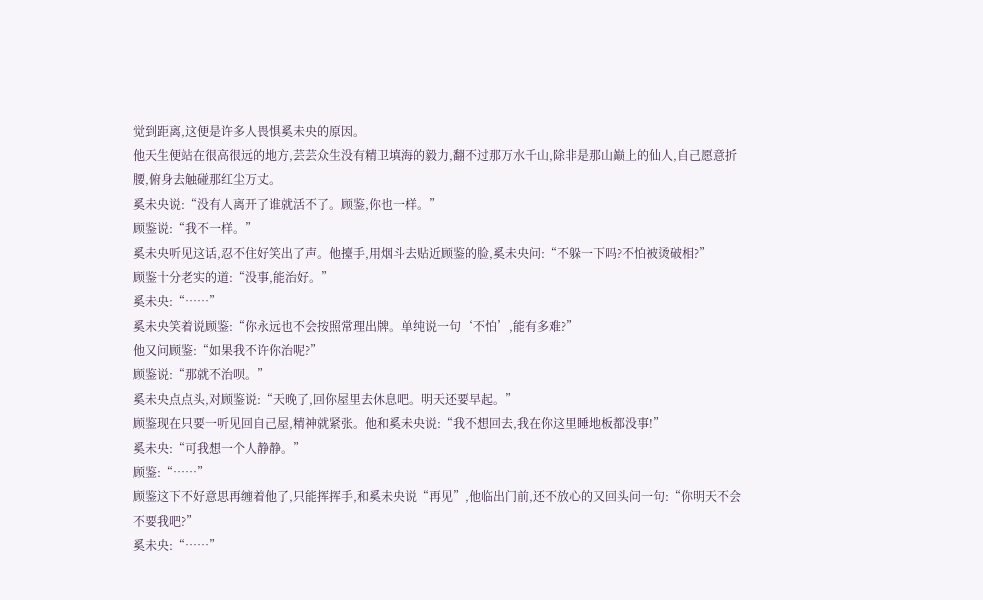觉到距离,这便是许多人畏惧奚未央的原因。
他天生便站在很高很远的地方,芸芸众生没有精卫填海的毅力,翻不过那万水千山,除非是那山巅上的仙人,自己愿意折腰,俯身去触碰那红尘万丈。
奚未央说:“没有人离开了谁就活不了。顾鉴,你也一样。”
顾鉴说:“我不一样。”
奚未央听见这话,忍不住好笑出了声。他擡手,用烟斗去贴近顾鉴的脸,奚未央问:“不躲一下吗?不怕被烫破相?”
顾鉴十分老实的道:“没事,能治好。”
奚未央:“……”
奚未央笑着说顾鉴:“你永远也不会按照常理出牌。单纯说一句‘不怕’,能有多难?”
他又问顾鉴:“如果我不许你治呢?”
顾鉴说:“那就不治呗。”
奚未央点点头,对顾鉴说:“天晚了,回你屋里去休息吧。明天还要早起。”
顾鉴现在只要一听见回自己屋,精神就紧张。他和奚未央说:“我不想回去,我在你这里睡地板都没事!”
奚未央:“可我想一个人静静。”
顾鉴:“……”
顾鉴这下不好意思再缠着他了,只能挥挥手,和奚未央说“再见”,他临出门前,还不放心的又回头问一句:“你明天不会不要我吧?”
奚未央:“……”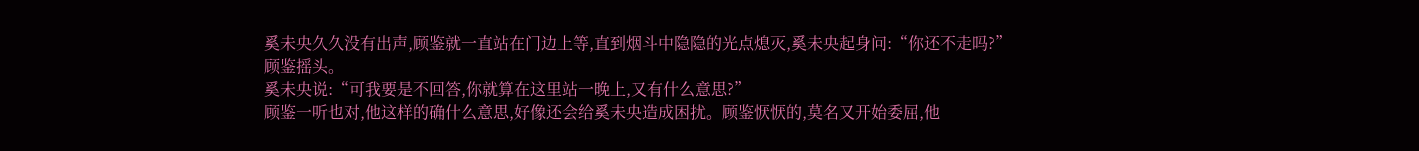奚未央久久没有出声,顾鉴就一直站在门边上等,直到烟斗中隐隐的光点熄灭,奚未央起身问:“你还不走吗?”
顾鉴摇头。
奚未央说:“可我要是不回答,你就算在这里站一晚上,又有什么意思?”
顾鉴一听也对,他这样的确什么意思,好像还会给奚未央造成困扰。顾鉴恹恹的,莫名又开始委屈,他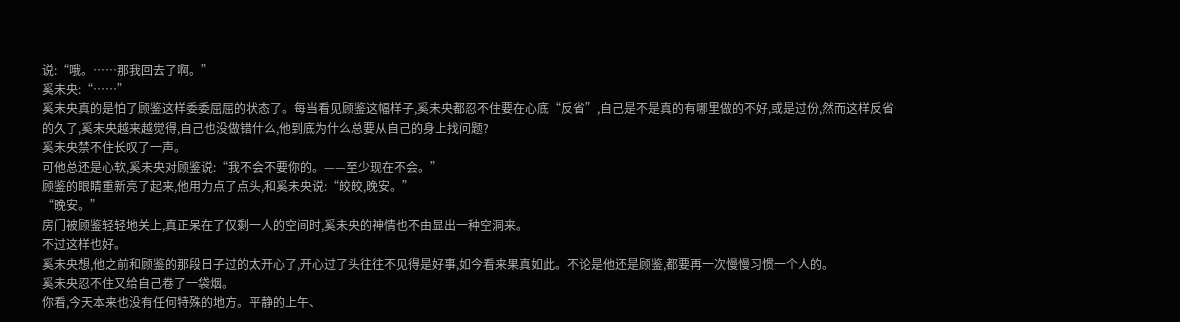说:“哦。……那我回去了啊。”
奚未央:“……”
奚未央真的是怕了顾鉴这样委委屈屈的状态了。每当看见顾鉴这幅样子,奚未央都忍不住要在心底“反省”,自己是不是真的有哪里做的不好,或是过份,然而这样反省的久了,奚未央越来越觉得,自己也没做错什么,他到底为什么总要从自己的身上找问题?
奚未央禁不住长叹了一声。
可他总还是心软,奚未央对顾鉴说:“我不会不要你的。——至少现在不会。”
顾鉴的眼睛重新亮了起来,他用力点了点头,和奚未央说:“皎皎,晚安。”
“晚安。”
房门被顾鉴轻轻地关上,真正呆在了仅剩一人的空间时,奚未央的神情也不由显出一种空洞来。
不过这样也好。
奚未央想,他之前和顾鉴的那段日子过的太开心了,开心过了头往往不见得是好事,如今看来果真如此。不论是他还是顾鉴,都要再一次慢慢习惯一个人的。
奚未央忍不住又给自己卷了一袋烟。
你看,今天本来也没有任何特殊的地方。平静的上午、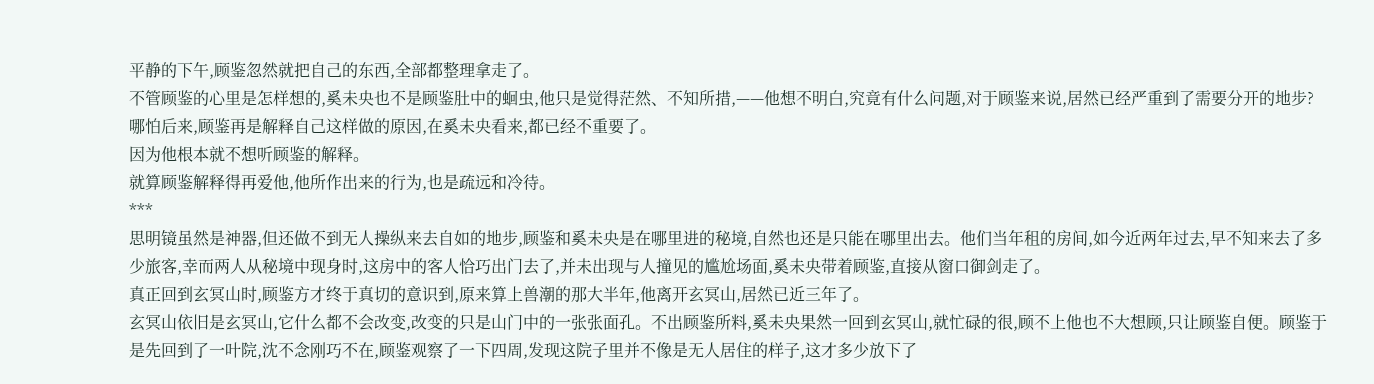平静的下午,顾鉴忽然就把自己的东西,全部都整理拿走了。
不管顾鉴的心里是怎样想的,奚未央也不是顾鉴肚中的蛔虫,他只是觉得茫然、不知所措,——他想不明白,究竟有什么问题,对于顾鉴来说,居然已经严重到了需要分开的地步?
哪怕后来,顾鉴再是解释自己这样做的原因,在奚未央看来,都已经不重要了。
因为他根本就不想听顾鉴的解释。
就算顾鉴解释得再爱他,他所作出来的行为,也是疏远和冷待。
***
思明镜虽然是神器,但还做不到无人操纵来去自如的地步,顾鉴和奚未央是在哪里进的秘境,自然也还是只能在哪里出去。他们当年租的房间,如今近两年过去,早不知来去了多少旅客,幸而两人从秘境中现身时,这房中的客人恰巧出门去了,并未出现与人撞见的尴尬场面,奚未央带着顾鉴,直接从窗口御剑走了。
真正回到玄冥山时,顾鉴方才终于真切的意识到,原来算上兽潮的那大半年,他离开玄冥山,居然已近三年了。
玄冥山依旧是玄冥山,它什么都不会改变,改变的只是山门中的一张张面孔。不出顾鉴所料,奚未央果然一回到玄冥山,就忙碌的很,顾不上他也不大想顾,只让顾鉴自便。顾鉴于是先回到了一叶院,沈不念刚巧不在,顾鉴观察了一下四周,发现这院子里并不像是无人居住的样子,这才多少放下了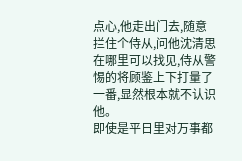点心,他走出门去,随意拦住个侍从,问他沈清思在哪里可以找见,侍从警惕的将顾鉴上下打量了一番,显然根本就不认识他。
即使是平日里对万事都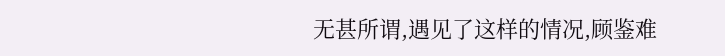无甚所谓,遇见了这样的情况,顾鉴难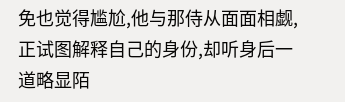免也觉得尴尬,他与那侍从面面相觑,正试图解释自己的身份,却听身后一道略显陌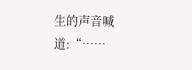生的声音喊道:“……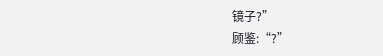镜子?”
顾鉴:“?”